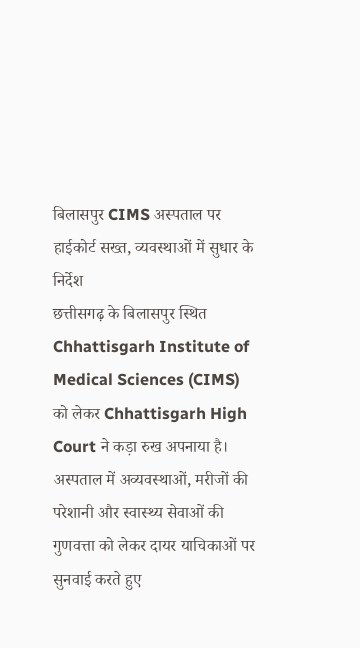बिलासपुर CIMS अस्पताल पर हाईकोर्ट सख्त, व्यवस्थाओं में सुधार के निर्देश
छत्तीसगढ़ के बिलासपुर स्थित Chhattisgarh Institute of Medical Sciences (CIMS) को लेकर Chhattisgarh High Court ने कड़ा रुख अपनाया है। अस्पताल में अव्यवस्थाओं, मरीजों की परेशानी और स्वास्थ्य सेवाओं की गुणवत्ता को लेकर दायर याचिकाओं पर सुनवाई करते हुए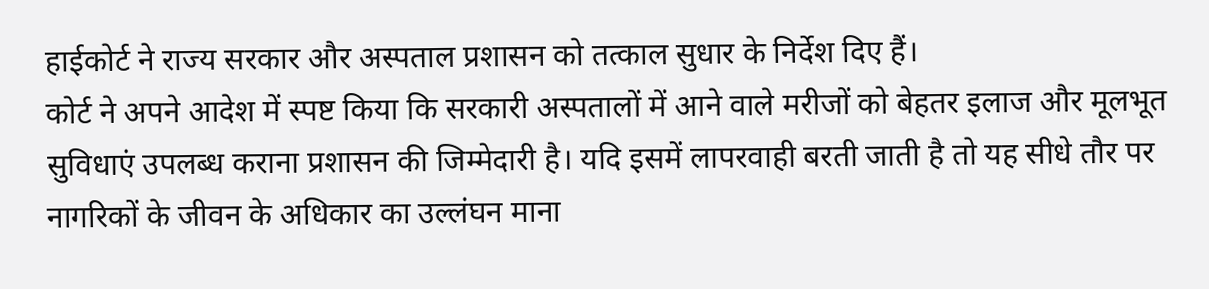हाईकोर्ट ने राज्य सरकार और अस्पताल प्रशासन को तत्काल सुधार के निर्देश दिए हैं।
कोर्ट ने अपने आदेश में स्पष्ट किया कि सरकारी अस्पतालों में आने वाले मरीजों को बेहतर इलाज और मूलभूत सुविधाएं उपलब्ध कराना प्रशासन की जिम्मेदारी है। यदि इसमें लापरवाही बरती जाती है तो यह सीधे तौर पर नागरिकों के जीवन के अधिकार का उल्लंघन माना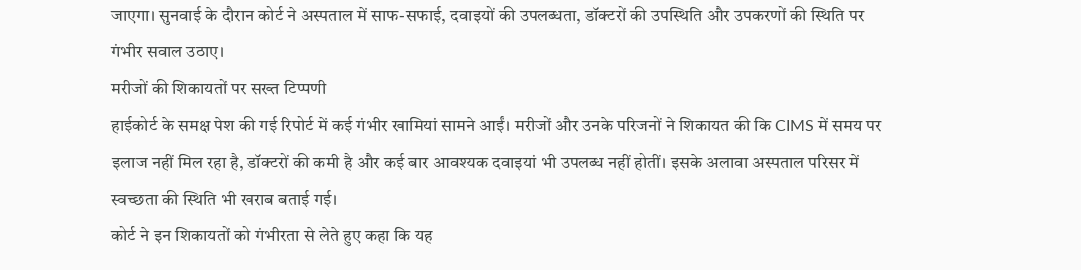जाएगा। सुनवाई के दौरान कोर्ट ने अस्पताल में साफ-सफाई, दवाइयों की उपलब्धता, डॉक्टरों की उपस्थिति और उपकरणों की स्थिति पर गंभीर सवाल उठाए।
मरीजों की शिकायतों पर सख्त टिप्पणी
हाईकोर्ट के समक्ष पेश की गई रिपोर्ट में कई गंभीर खामियां सामने आईं। मरीजों और उनके परिजनों ने शिकायत की कि CIMS में समय पर इलाज नहीं मिल रहा है, डॉक्टरों की कमी है और कई बार आवश्यक दवाइयां भी उपलब्ध नहीं होतीं। इसके अलावा अस्पताल परिसर में स्वच्छता की स्थिति भी खराब बताई गई।
कोर्ट ने इन शिकायतों को गंभीरता से लेते हुए कहा कि यह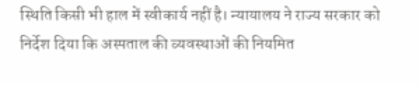स्थिति किसी भी हाल में स्वीकार्य नहीं है। न्यायालय ने राज्य सरकार को निर्देश दिया कि अस्पताल की व्यवस्थाओं की नियमित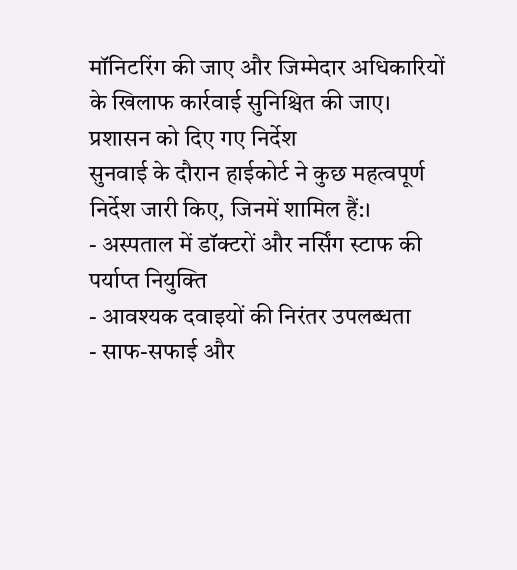मॉनिटरिंग की जाए और जिम्मेदार अधिकारियों के खिलाफ कार्रवाई सुनिश्चित की जाए।
प्रशासन को दिए गए निर्देश
सुनवाई के दौरान हाईकोर्ट ने कुछ महत्वपूर्ण निर्देश जारी किए, जिनमें शामिल हैं:।
- अस्पताल में डॉक्टरों और नर्सिंग स्टाफ की पर्याप्त नियुक्ति
- आवश्यक दवाइयों की निरंतर उपलब्धता
- साफ-सफाई और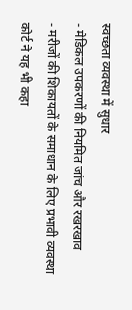स्वच्छता व्यवस्था में सुधार
- मेडिकल उपकरणों की नियमित जांच और रखरखाव
- मरीजों की शिकायतों के समाधान के लिए प्रभावी व्यवस्था
कोर्ट ने यह भी कहा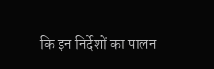कि इन निर्देशों का पालन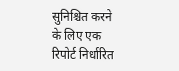सुनिश्चित करने के लिए एक रिपोर्ट निर्धारित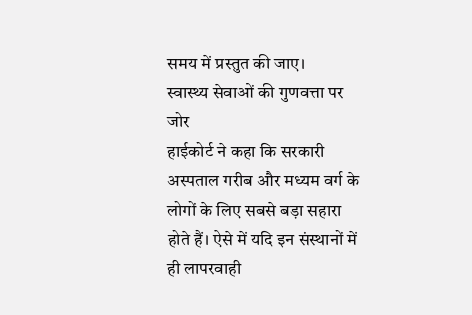समय में प्रस्तुत की जाए।
स्वास्थ्य सेवाओं की गुणवत्ता पर जोर
हाईकोर्ट ने कहा कि सरकारी अस्पताल गरीब और मध्यम वर्ग के लोगों के लिए सबसे बड़ा सहारा होते हैं। ऐसे में यदि इन संस्थानों में ही लापरवाही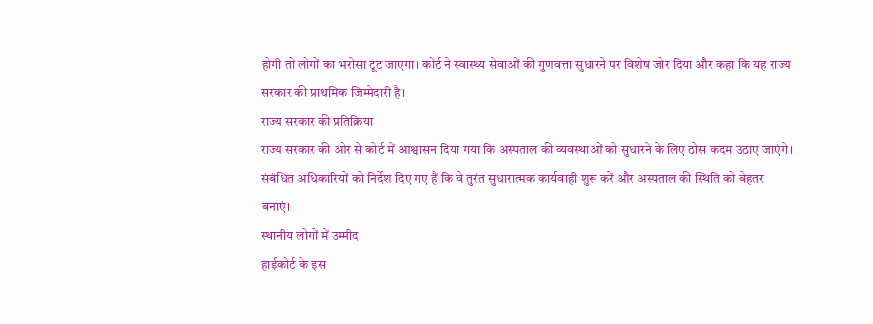होगी तो लोगों का भरोसा टूट जाएगा। कोर्ट ने स्वास्थ्य सेवाओं की गुणवत्ता सुधारने पर विशेष जोर दिया और कहा कि यह राज्य सरकार की प्राथमिक जिम्मेदारी है।
राज्य सरकार की प्रतिक्रिया
राज्य सरकार की ओर से कोर्ट में आश्वासन दिया गया कि अस्पताल की व्यवस्थाओं को सुधारने के लिए ठोस कदम उठाए जाएंगे। संबंधित अधिकारियों को निर्देश दिए गए हैं कि वे तुरंत सुधारात्मक कार्यवाही शुरू करें और अस्पताल की स्थिति को बेहतर बनाएं।
स्थानीय लोगों में उम्मीद
हाईकोर्ट के इस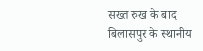सख्त रुख के बाद बिलासपुर के स्थानीय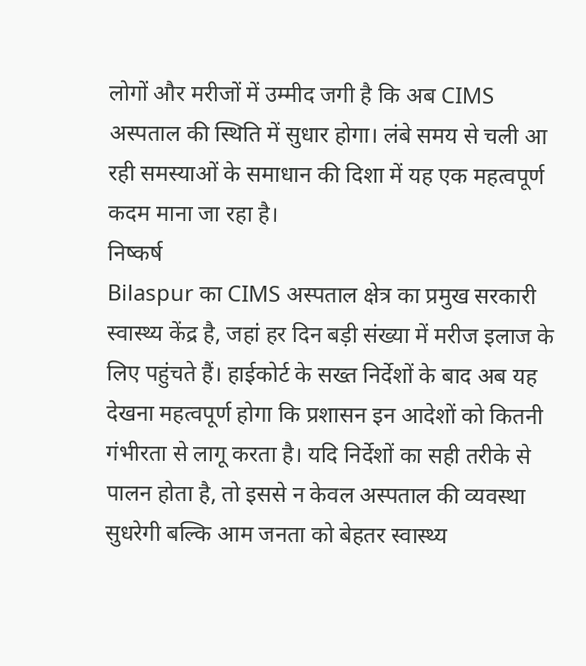लोगों और मरीजों में उम्मीद जगी है कि अब CIMS अस्पताल की स्थिति में सुधार होगा। लंबे समय से चली आ रही समस्याओं के समाधान की दिशा में यह एक महत्वपूर्ण कदम माना जा रहा है।
निष्कर्ष
Bilaspur का CIMS अस्पताल क्षेत्र का प्रमुख सरकारी स्वास्थ्य केंद्र है, जहां हर दिन बड़ी संख्या में मरीज इलाज के लिए पहुंचते हैं। हाईकोर्ट के सख्त निर्देशों के बाद अब यह देखना महत्वपूर्ण होगा कि प्रशासन इन आदेशों को कितनी गंभीरता से लागू करता है। यदि निर्देशों का सही तरीके से पालन होता है, तो इससे न केवल अस्पताल की व्यवस्था सुधरेगी बल्कि आम जनता को बेहतर स्वास्थ्य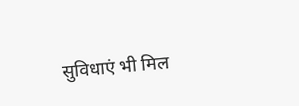सुविधाएं भी मिल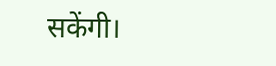सकेंगी।